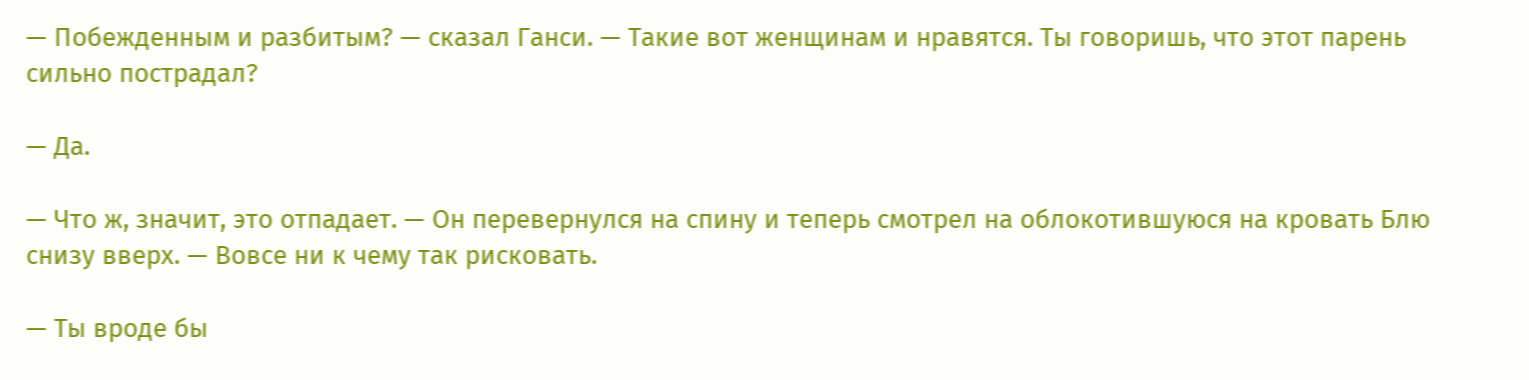— Побежденным и разбитым? — сказал Ганси. — Такие вот женщинам и нравятся. Ты говоришь, что этот парень сильно пострадал?

— Да.

— Что ж, значит, это отпадает. — Он перевернулся на спину и теперь смотрел на облокотившуюся на кровать Блю снизу вверх. — Вовсе ни к чему так рисковать.

— Ты вроде бы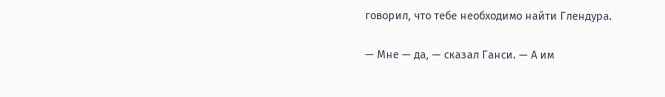говорил, что тебе необходимо найти Глендура.

— Мне — да, — сказал Ганси. — А им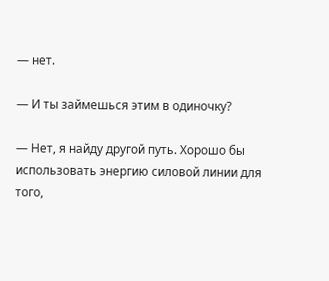— нет.

— И ты займешься этим в одиночку?

— Нет, я найду другой путь. Хорошо бы использовать энергию силовой линии для того,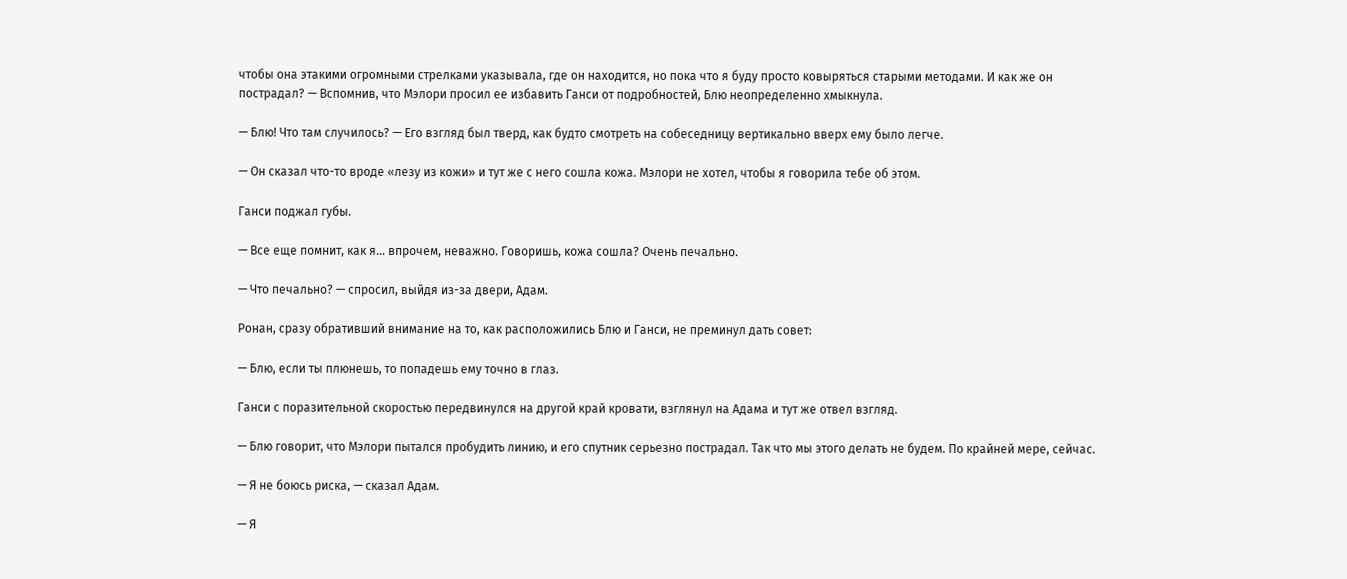чтобы она этакими огромными стрелками указывала, где он находится, но пока что я буду просто ковыряться старыми методами. И как же он пострадал? — Вспомнив, что Мэлори просил ее избавить Ганси от подробностей, Блю неопределенно хмыкнула.

— Блю! Что там случилось? — Его взгляд был тверд, как будто смотреть на собеседницу вертикально вверх ему было легче.

— Он сказал что-то вроде «лезу из кожи» и тут же с него сошла кожа. Мэлори не хотел, чтобы я говорила тебе об этом.

Ганси поджал губы.

— Все еще помнит, как я… впрочем, неважно. Говоришь, кожа сошла? Очень печально.

— Что печально? — спросил, выйдя из-за двери, Адам.

Ронан, сразу обративший внимание на то, как расположились Блю и Ганси, не преминул дать совет:

— Блю, если ты плюнешь, то попадешь ему точно в глаз.

Ганси с поразительной скоростью передвинулся на другой край кровати, взглянул на Адама и тут же отвел взгляд.

— Блю говорит, что Мэлори пытался пробудить линию, и его спутник серьезно пострадал. Так что мы этого делать не будем. По крайней мере, сейчас.

— Я не боюсь риска, — сказал Адам.

— Я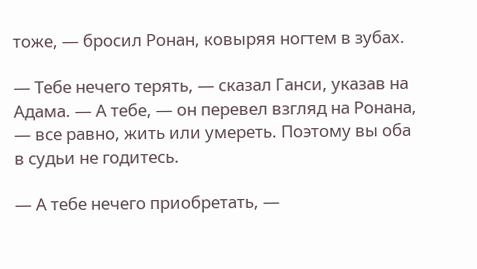тоже, — бросил Ронан, ковыряя ногтем в зубах.

— Тебе нечего терять, — сказал Ганси, указав на Адама. — А тебе, — он перевел взгляд на Ронана, — все равно, жить или умереть. Поэтому вы оба в судьи не годитесь.

— А тебе нечего приобретать, —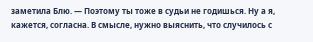заметила Блю. — Поэтому ты тоже в судьи не годишься. Ну а я, кажется, согласна. В смысле, нужно выяснить, что случилось с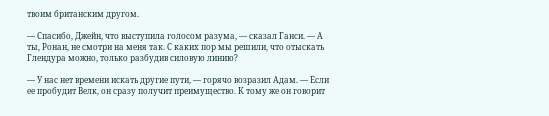твоим британским другом.

— Спасибо, Джейн, что выступила голосом разума, — сказал Ганси. — А ты, Ронан, не смотри на меня так. С каких пор мы решили, что отыскать Глендура можно, только разбудив силовую линию?

— У нас нет времени искать другие пути, — горячо возразил Адам. — Если ее пробудит Велк, он сразу получит преимущество. К тому же он говорит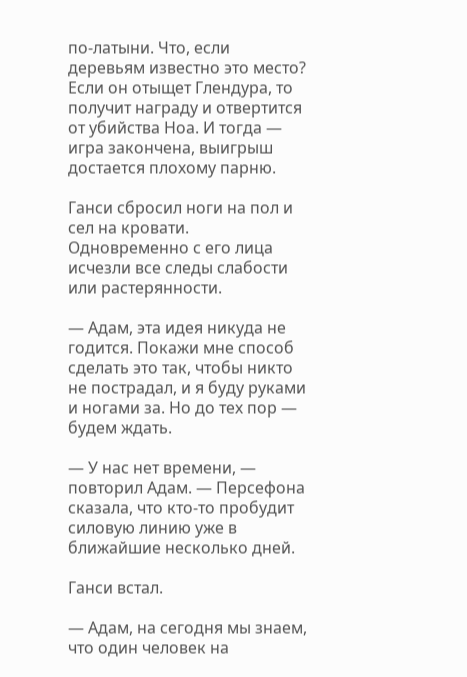по-латыни. Что, если деревьям известно это место? Если он отыщет Глендура, то получит награду и отвертится от убийства Ноа. И тогда — игра закончена, выигрыш достается плохому парню.

Ганси сбросил ноги на пол и сел на кровати. Одновременно с его лица исчезли все следы слабости или растерянности.

— Адам, эта идея никуда не годится. Покажи мне способ сделать это так, чтобы никто не пострадал, и я буду руками и ногами за. Но до тех пор — будем ждать.

— У нас нет времени, — повторил Адам. — Персефона сказала, что кто-то пробудит силовую линию уже в ближайшие несколько дней.

Ганси встал.

— Адам, на сегодня мы знаем, что один человек на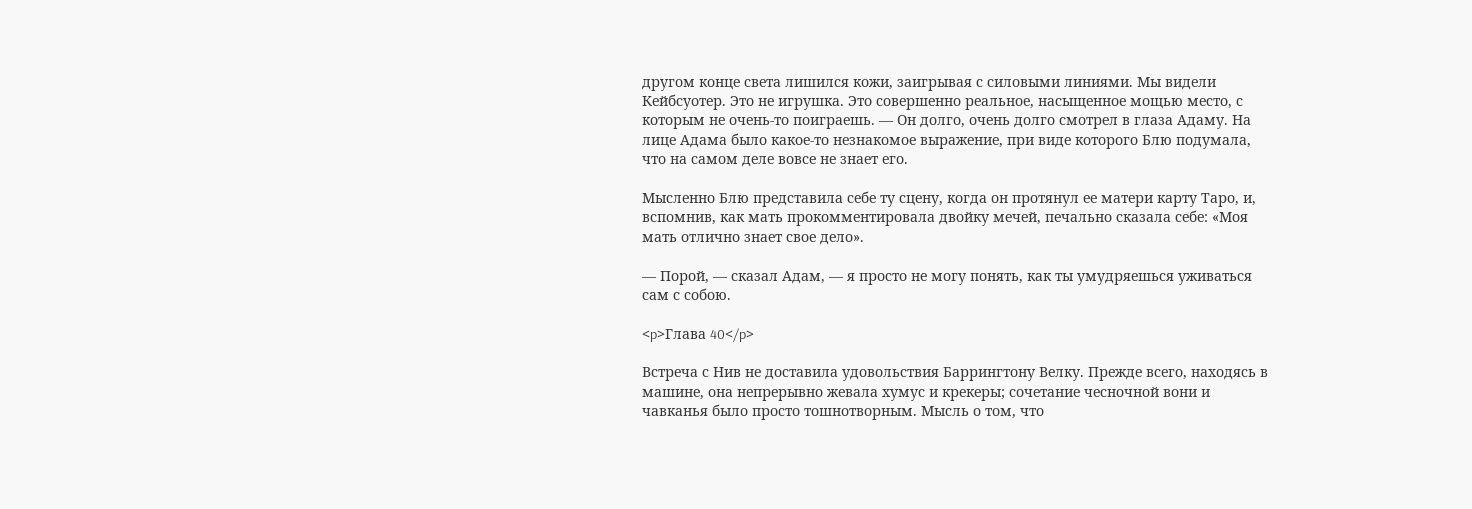другом конце света лишился кожи, заигрывая с силовыми линиями. Мы видели Кейбсуотер. Это не игрушка. Это совершенно реальное, насыщенное мощью место, с которым не очень-то поиграешь. — Он долго, очень долго смотрел в глаза Адаму. На лице Адама было какое-то незнакомое выражение, при виде которого Блю подумала, что на самом деле вовсе не знает его.

Мысленно Блю представила себе ту сцену, когда он протянул ее матери карту Таро, и, вспомнив, как мать прокомментировала двойку мечей, печально сказала себе: «Моя мать отлично знает свое дело».

— Порой, — сказал Адам, — я просто не могу понять, как ты умудряешься уживаться сам с собою.

<p>Глава 40</p>

Встреча с Нив не доставила удовольствия Баррингтону Велку. Прежде всего, находясь в машине, она непрерывно жевала хумус и крекеры; сочетание чесночной вони и чавканья было просто тошнотворным. Мысль о том, что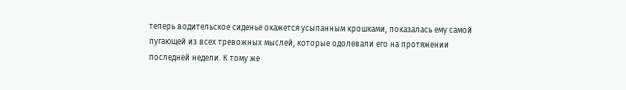теперь водительское сиденье окажется усыпанным крошками, показалась ему самой пугающей из всех тревожных мыслей, которые одолевали его на протяжении последней недели. К тому же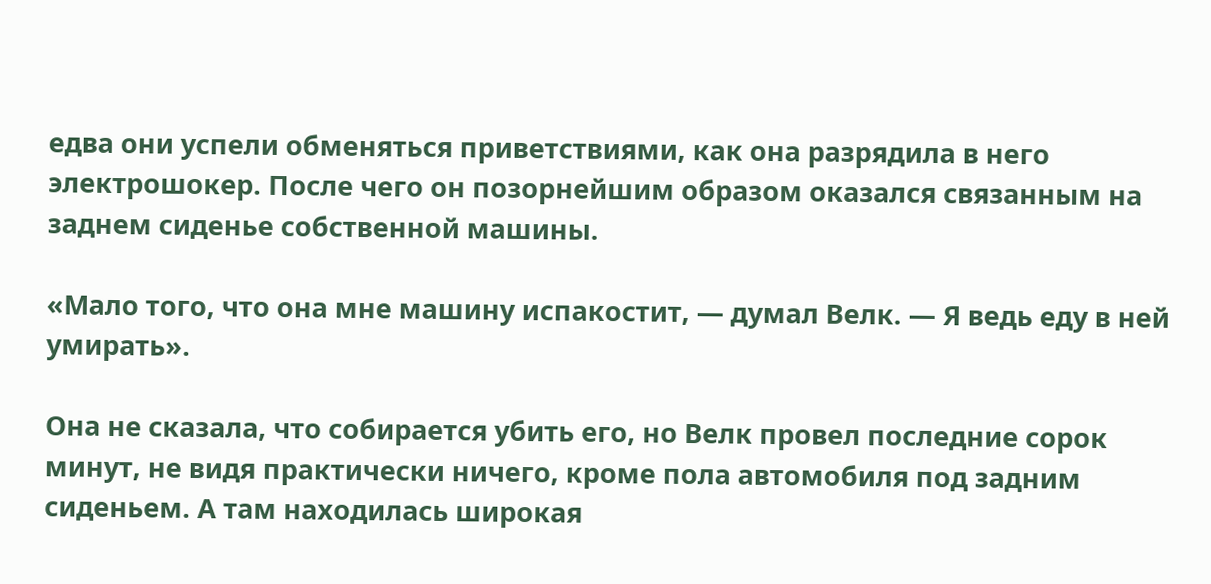едва они успели обменяться приветствиями, как она разрядила в него электрошокер. После чего он позорнейшим образом оказался связанным на заднем сиденье собственной машины.

«Мало того, что она мне машину испакостит, — думал Велк. — Я ведь еду в ней умирать».

Она не сказала, что собирается убить его, но Велк провел последние сорок минут, не видя практически ничего, кроме пола автомобиля под задним сиденьем. А там находилась широкая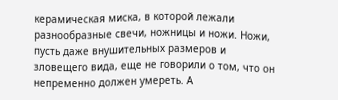керамическая миска, в которой лежали разнообразные свечи, ножницы и ножи. Ножи, пусть даже внушительных размеров и зловещего вида, еще не говорили о том, что он непременно должен умереть. А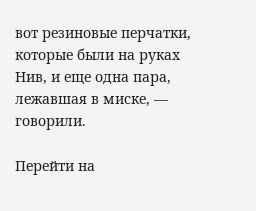вот резиновые перчатки, которые были на руках Нив, и еще одна пара, лежавшая в миске, — говорили.

Перейти на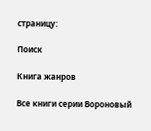страницу:

Поиск

Книга жанров

Все книги серии Вороновый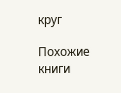круг

Похожие книги